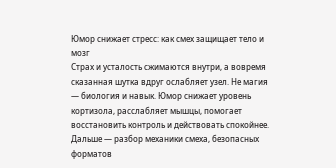Юмор снижает стресс: как смех защищает тело и мозг
Страх и усталость сжимаются внутри, а вовремя сказанная шутка вдруг ослабляет узел. Не магия — биология и навык. Юмор снижает уровень кортизола, расслабляет мышцы, помогает восстановить контроль и действовать спокойнее. Дальше — разбор механики смеха, безопасных форматов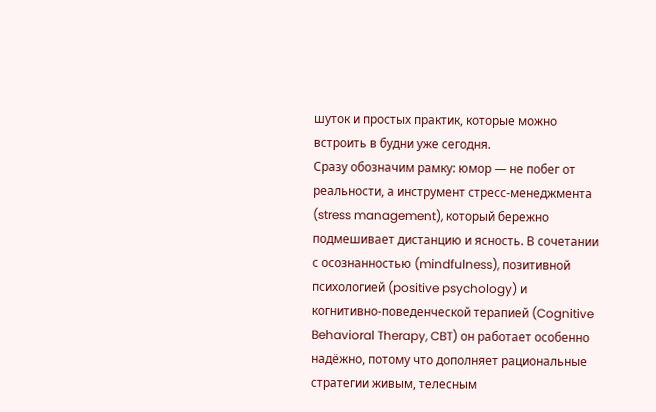шуток и простых практик, которые можно встроить в будни уже сегодня.
Сразу обозначим рамку: юмор — не побег от реальности, а инструмент стресс-менеджмента (stress management), который бережно подмешивает дистанцию и ясность. В сочетании с осознанностью (mindfulness), позитивной психологией (positive psychology) и когнитивно‑поведенческой терапией (Cognitive Behavioral Therapy, CBT) он работает особенно надёжно, потому что дополняет рациональные стратегии живым, телесным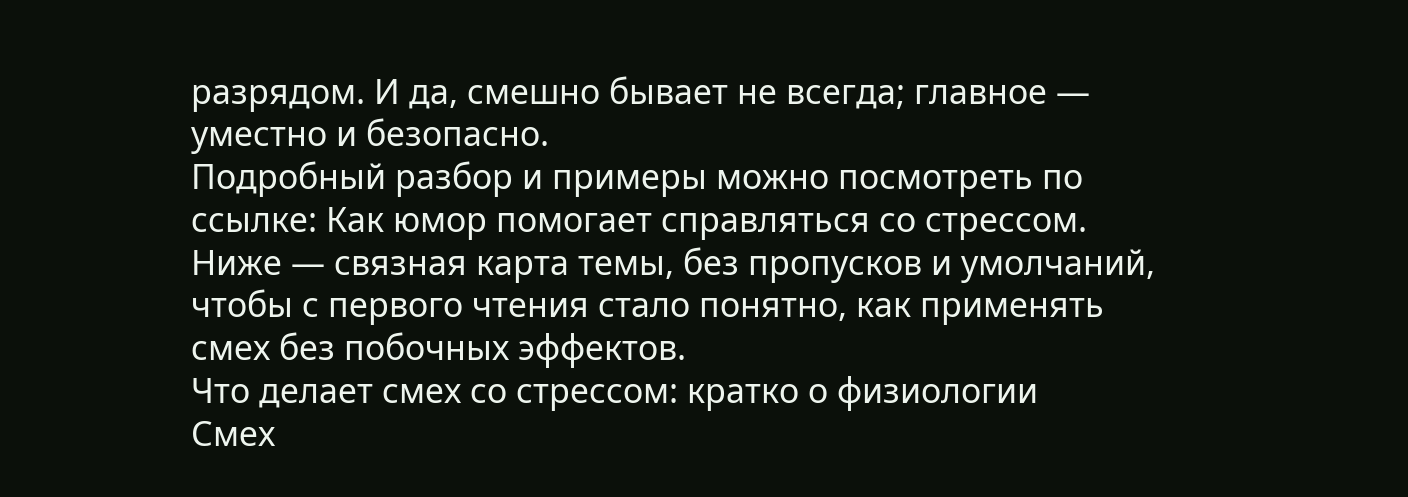разрядом. И да, смешно бывает не всегда; главное — уместно и безопасно.
Подробный разбор и примеры можно посмотреть по ссылке: Как юмор помогает справляться со стрессом. Ниже — связная карта темы, без пропусков и умолчаний, чтобы с первого чтения стало понятно, как применять смех без побочных эффектов.
Что делает смех со стрессом: кратко о физиологии
Смех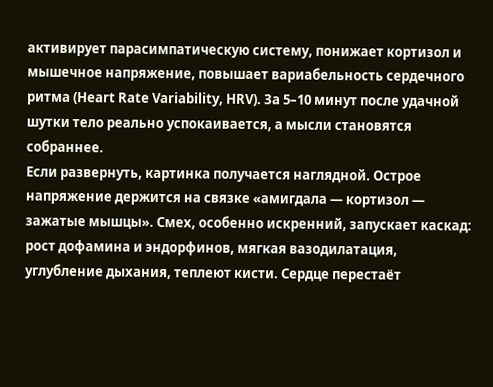активирует парасимпатическую систему, понижает кортизол и мышечное напряжение, повышает вариабельность сердечного ритма (Heart Rate Variability, HRV). За 5–10 минут после удачной шутки тело реально успокаивается, а мысли становятся собраннее.
Если развернуть, картинка получается наглядной. Острое напряжение держится на связке «амигдала — кортизол — зажатые мышцы». Смех, особенно искренний, запускает каскад: рост дофамина и эндорфинов, мягкая вазодилатация, углубление дыхания, теплеют кисти. Сердце перестаёт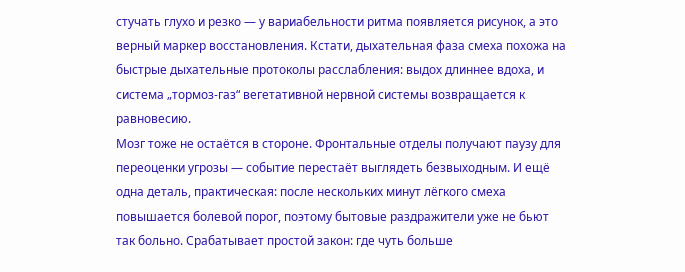стучать глухо и резко — у вариабельности ритма появляется рисунок, а это верный маркер восстановления. Кстати, дыхательная фаза смеха похожа на быстрые дыхательные протоколы расслабления: выдох длиннее вдоха, и система „тормоз-газ“ вегетативной нервной системы возвращается к равновесию.
Мозг тоже не остаётся в стороне. Фронтальные отделы получают паузу для переоценки угрозы — событие перестаёт выглядеть безвыходным. И ещё одна деталь, практическая: после нескольких минут лёгкого смеха повышается болевой порог, поэтому бытовые раздражители уже не бьют так больно. Срабатывает простой закон: где чуть больше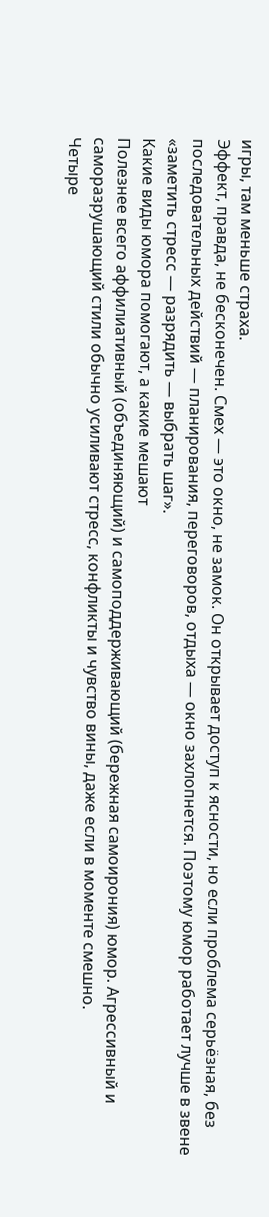игры, там меньше страха.
Эффект, правда, не бесконечен. Смех — это окно, не замок. Он открывает доступ к ясности, но если проблема серьёзная, без последовательных действий — планирования, переговоров, отдыха — окно захлопнется. Поэтому юмор работает лучше в звене «заметить стресс — разрядить — выбрать шаг».
Какие виды юмора помогают, а какие мешают
Полезнее всего аффилиативный (объединяющий) и самоподдерживающий (бережная самоирония) юмор. Агрессивный и саморазрушающий стили обычно усиливают стресс, конфликты и чувство вины, даже если в моменте смешно.
Четыре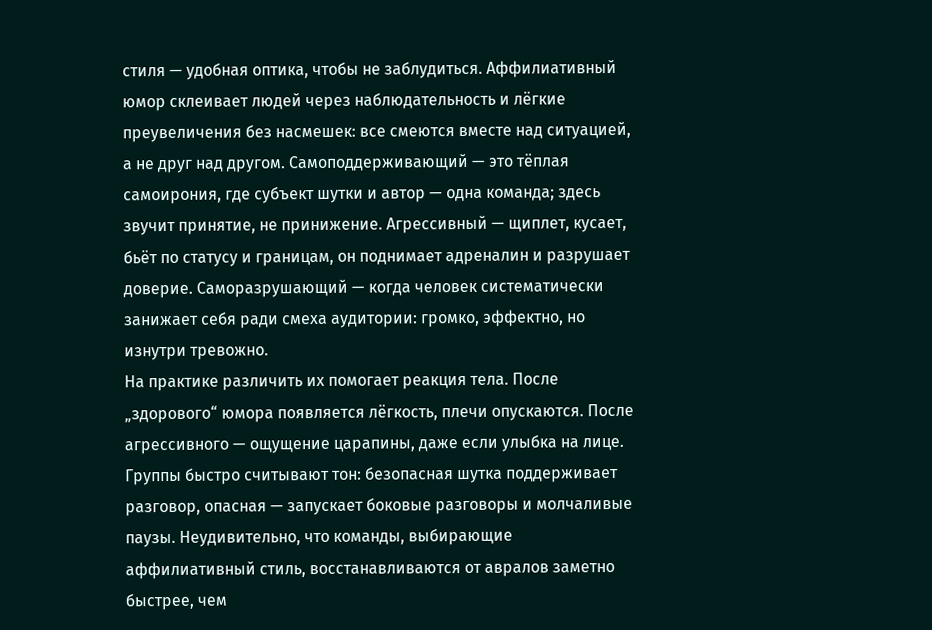стиля — удобная оптика, чтобы не заблудиться. Аффилиативный юмор склеивает людей через наблюдательность и лёгкие преувеличения без насмешек: все смеются вместе над ситуацией, а не друг над другом. Самоподдерживающий — это тёплая самоирония, где субъект шутки и автор — одна команда; здесь звучит принятие, не принижение. Агрессивный — щиплет, кусает, бьёт по статусу и границам, он поднимает адреналин и разрушает доверие. Саморазрушающий — когда человек систематически занижает себя ради смеха аудитории: громко, эффектно, но изнутри тревожно.
На практике различить их помогает реакция тела. После „здорового“ юмора появляется лёгкость, плечи опускаются. После агрессивного — ощущение царапины, даже если улыбка на лице. Группы быстро считывают тон: безопасная шутка поддерживает разговор, опасная — запускает боковые разговоры и молчаливые паузы. Неудивительно, что команды, выбирающие аффилиативный стиль, восстанавливаются от авралов заметно быстрее, чем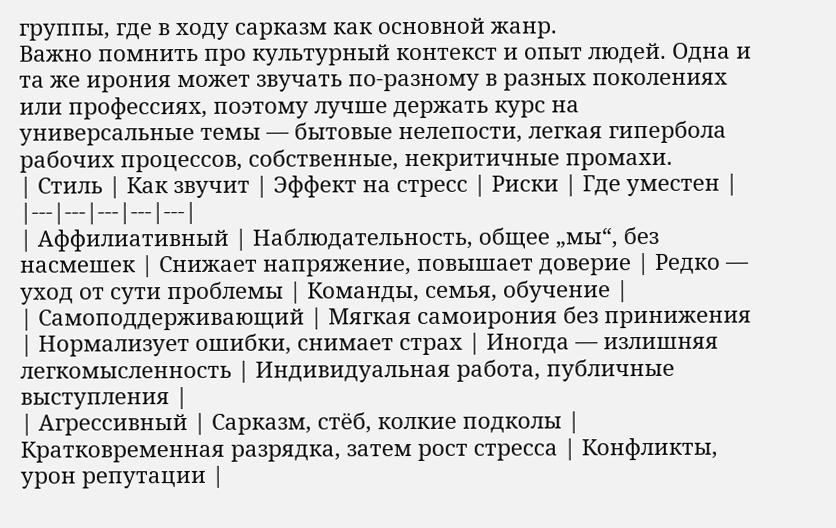группы, где в ходу сарказм как основной жанр.
Важно помнить про культурный контекст и опыт людей. Одна и та же ирония может звучать по‑разному в разных поколениях или профессиях, поэтому лучше держать курс на универсальные темы — бытовые нелепости, легкая гипербола рабочих процессов, собственные, некритичные промахи.
| Стиль | Как звучит | Эффект на стресс | Риски | Где уместен |
|---|---|---|---|---|
| Аффилиативный | Наблюдательность, общее „мы“, без насмешек | Снижает напряжение, повышает доверие | Редко — уход от сути проблемы | Команды, семья, обучение |
| Самоподдерживающий | Мягкая самоирония без принижения | Нормализует ошибки, снимает страх | Иногда — излишняя легкомысленность | Индивидуальная работа, публичные выступления |
| Агрессивный | Сарказм, стёб, колкие подколы | Кратковременная разрядка, затем рост стресса | Конфликты, урон репутации |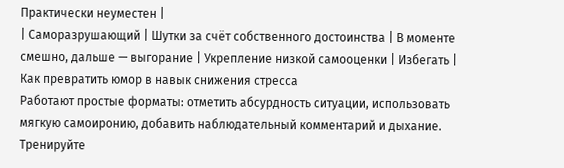Практически неуместен |
| Саморазрушающий | Шутки за счёт собственного достоинства | В моменте смешно, дальше — выгорание | Укрепление низкой самооценки | Избегать |
Как превратить юмор в навык снижения стресса
Работают простые форматы: отметить абсурдность ситуации, использовать мягкую самоиронию, добавить наблюдательный комментарий и дыхание. Тренируйте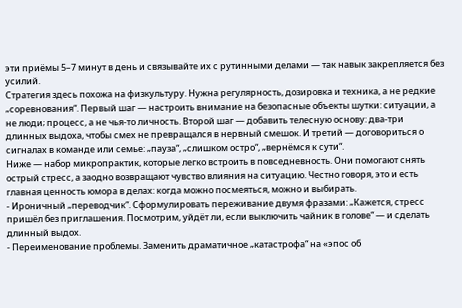эти приёмы 5–7 минут в день и связывайте их с рутинными делами — так навык закрепляется без усилий.
Стратегия здесь похожа на физкультуру. Нужна регулярность, дозировка и техника, а не редкие „соревнования“. Первый шаг — настроить внимание на безопасные объекты шутки: ситуации, а не люди; процесс, а не чья‑то личность. Второй шаг — добавить телесную основу: два‑три длинных выдоха, чтобы смех не превращался в нервный смешок. И третий — договориться о сигналах в команде или семье: „пауза“, „слишком остро“, „вернёмся к сути“.
Ниже — набор микропрактик, которые легко встроить в повседневность. Они помогают снять острый стресс, а заодно возвращают чувство влияния на ситуацию. Честно говоря, это и есть главная ценность юмора в делах: когда можно посмеяться, можно и выбирать.
- Ироничный „переводчик“. Сформулировать переживание двумя фразами: „Кажется, стресс пришёл без приглашения. Посмотрим, уйдёт ли, если выключить чайник в голове“ — и сделать длинный выдох.
- Переименование проблемы. Заменить драматичное „катастрофа“ на «эпос об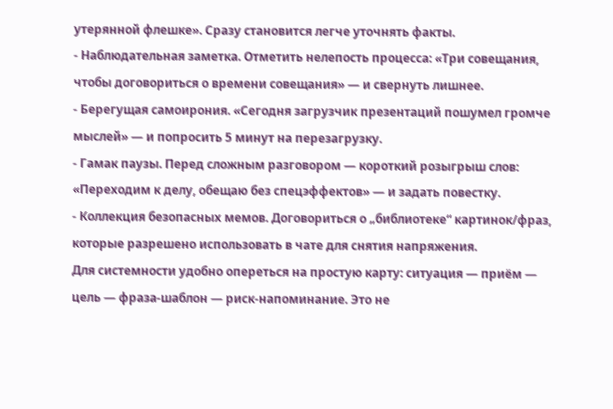утерянной флешке». Сразу становится легче уточнять факты.
- Наблюдательная заметка. Отметить нелепость процесса: «Три совещания, чтобы договориться о времени совещания» — и свернуть лишнее.
- Берегущая самоирония. «Сегодня загрузчик презентаций пошумел громче мыслей» — и попросить 5 минут на перезагрузку.
- Гамак паузы. Перед сложным разговором — короткий розыгрыш слов: «Переходим к делу, обещаю без спецэффектов» — и задать повестку.
- Коллекция безопасных мемов. Договориться о „библиотеке“ картинок/фраз, которые разрешено использовать в чате для снятия напряжения.
Для системности удобно опереться на простую карту: ситуация — приём — цель — фраза‑шаблон — риск‑напоминание. Это не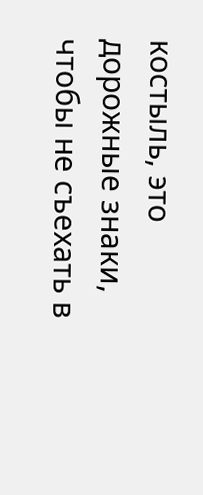костыль, это дорожные знаки, чтобы не съехать в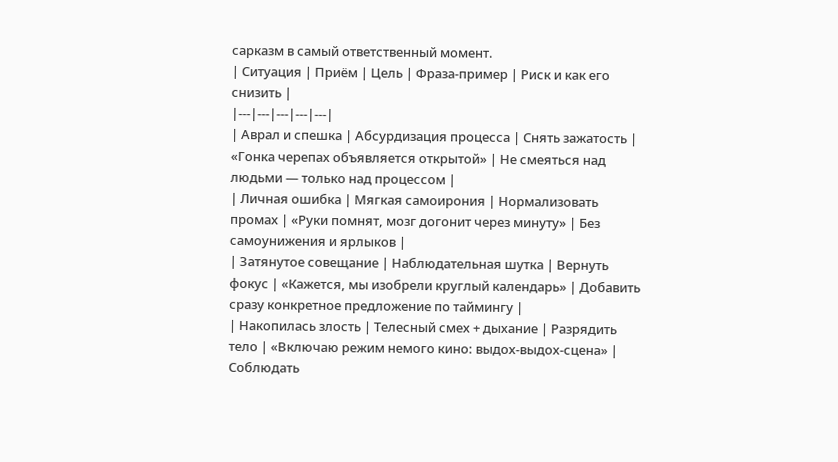сарказм в самый ответственный момент.
| Ситуация | Приём | Цель | Фраза‑пример | Риск и как его снизить |
|---|---|---|---|---|
| Аврал и спешка | Абсурдизация процесса | Снять зажатость | «Гонка черепах объявляется открытой» | Не смеяться над людьми — только над процессом |
| Личная ошибка | Мягкая самоирония | Нормализовать промах | «Руки помнят, мозг догонит через минуту» | Без самоунижения и ярлыков |
| Затянутое совещание | Наблюдательная шутка | Вернуть фокус | «Кажется, мы изобрели круглый календарь» | Добавить сразу конкретное предложение по таймингу |
| Накопилась злость | Телесный смех + дыхание | Разрядить тело | «Включаю режим немого кино: выдох‑выдох‑сцена» | Соблюдать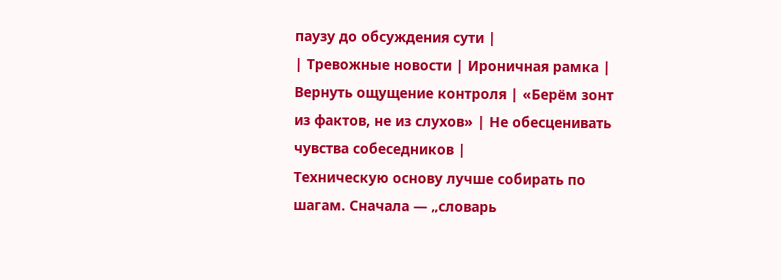паузу до обсуждения сути |
| Тревожные новости | Ироничная рамка | Вернуть ощущение контроля | «Берём зонт из фактов, не из слухов» | Не обесценивать чувства собеседников |
Техническую основу лучше собирать по шагам. Сначала — „словарь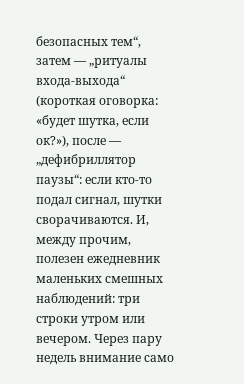безопасных тем“, затем — „ритуалы входа‑выхода“ (короткая оговорка: «будет шутка, если ок?»), после — „дефибриллятор паузы“: если кто‑то подал сигнал, шутки сворачиваются. И, между прочим, полезен ежедневник маленьких смешных наблюдений: три строки утром или вечером. Через пару недель внимание само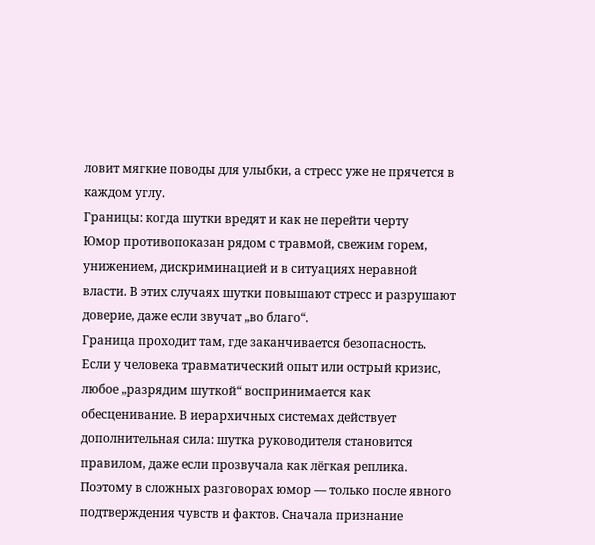ловит мягкие поводы для улыбки, а стресс уже не прячется в каждом углу.
Границы: когда шутки вредят и как не перейти черту
Юмор противопоказан рядом с травмой, свежим горем, унижением, дискриминацией и в ситуациях неравной власти. В этих случаях шутки повышают стресс и разрушают доверие, даже если звучат „во благо“.
Граница проходит там, где заканчивается безопасность. Если у человека травматический опыт или острый кризис, любое „разрядим шуткой“ воспринимается как обесценивание. В иерархичных системах действует дополнительная сила: шутка руководителя становится правилом, даже если прозвучала как лёгкая реплика. Поэтому в сложных разговорах юмор — только после явного подтверждения чувств и фактов. Сначала признание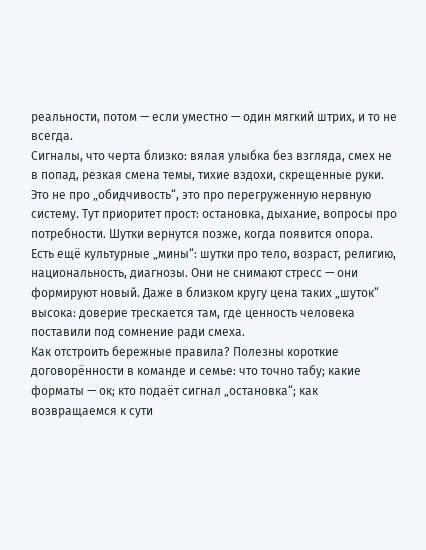реальности, потом — если уместно — один мягкий штрих, и то не всегда.
Сигналы, что черта близко: вялая улыбка без взгляда, смех не в попад, резкая смена темы, тихие вздохи, скрещенные руки. Это не про „обидчивость“, это про перегруженную нервную систему. Тут приоритет прост: остановка, дыхание, вопросы про потребности. Шутки вернутся позже, когда появится опора.
Есть ещё культурные „мины“: шутки про тело, возраст, религию, национальность, диагнозы. Они не снимают стресс — они формируют новый. Даже в близком кругу цена таких „шуток“ высока: доверие трескается там, где ценность человека поставили под сомнение ради смеха.
Как отстроить бережные правила? Полезны короткие договорённости в команде и семье: что точно табу; какие форматы — ок; кто подаёт сигнал „остановка“; как возвращаемся к сути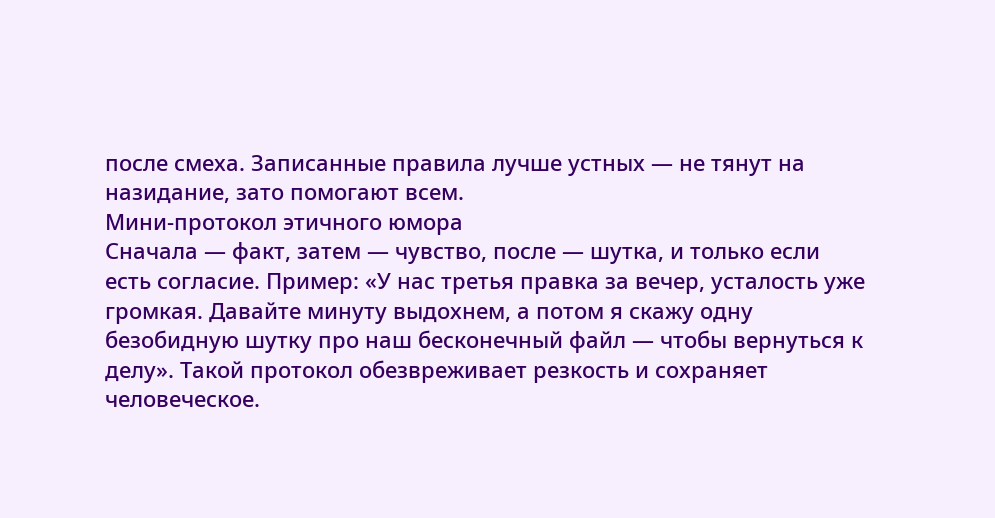после смеха. Записанные правила лучше устных — не тянут на назидание, зато помогают всем.
Мини‑протокол этичного юмора
Сначала — факт, затем — чувство, после — шутка, и только если есть согласие. Пример: «У нас третья правка за вечер, усталость уже громкая. Давайте минуту выдохнем, а потом я скажу одну безобидную шутку про наш бесконечный файл — чтобы вернуться к делу». Такой протокол обезвреживает резкость и сохраняет человеческое.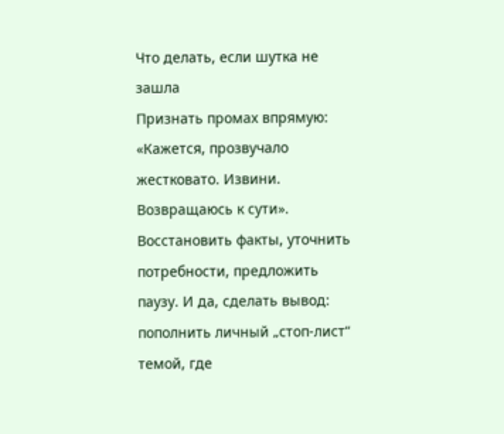Что делать, если шутка не зашла
Признать промах впрямую: «Кажется, прозвучало жестковато. Извини. Возвращаюсь к сути». Восстановить факты, уточнить потребности, предложить паузу. И да, сделать вывод: пополнить личный „стоп‑лист“ темой, где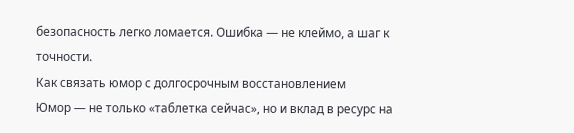безопасность легко ломается. Ошибка — не клеймо, а шаг к точности.
Как связать юмор с долгосрочным восстановлением
Юмор — не только «таблетка сейчас», но и вклад в ресурс на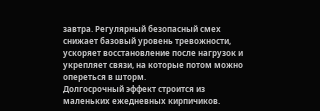завтра. Регулярный безопасный смех снижает базовый уровень тревожности, ускоряет восстановление после нагрузок и укрепляет связи, на которые потом можно опереться в шторм.
Долгосрочный эффект строится из маленьких ежедневных кирпичиков.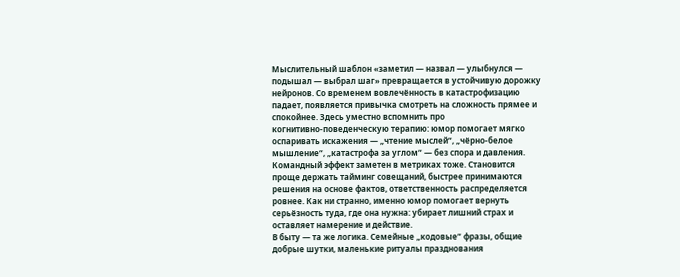Мыслительный шаблон «заметил — назвал — улыбнулся — подышал — выбрал шаг» превращается в устойчивую дорожку нейронов. Со временем вовлечённость в катастрофизацию падает, появляется привычка смотреть на сложность прямее и спокойнее. Здесь уместно вспомнить про когнитивно‑поведенческую терапию: юмор помогает мягко оспаривать искажения — „чтение мыслей“, „чёрно‑белое мышление“, „катастрофа за углом“ — без спора и давления.
Командный эффект заметен в метриках тоже. Становится проще держать тайминг совещаний, быстрее принимаются решения на основе фактов, ответственность распределяется ровнее. Как ни странно, именно юмор помогает вернуть серьёзность туда, где она нужна: убирает лишний страх и оставляет намерение и действие.
В быту — та же логика. Семейные „кодовые“ фразы, общие добрые шутки, маленькие ритуалы празднования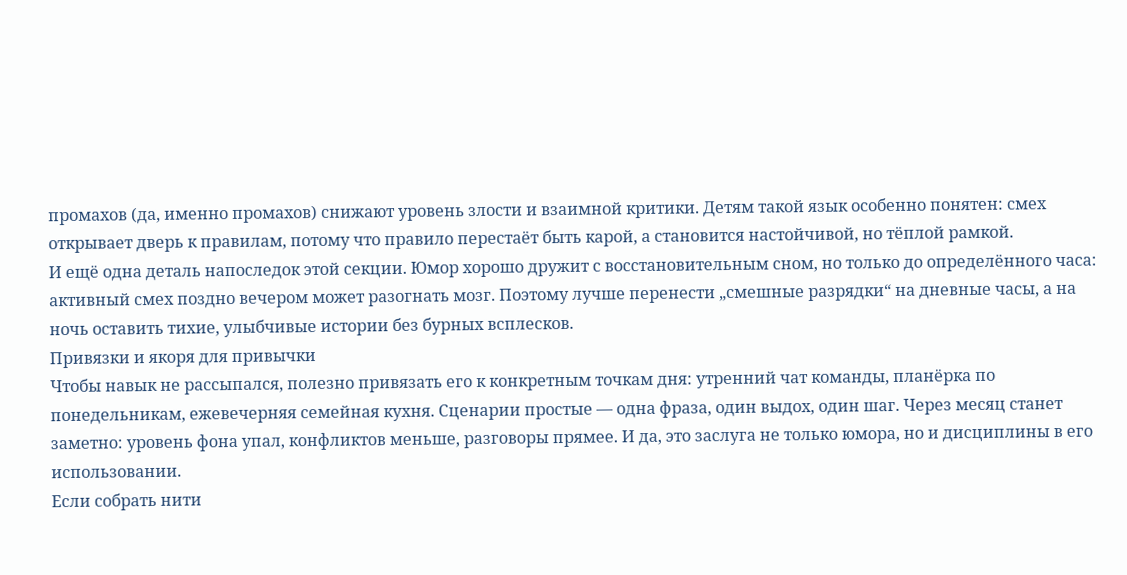промахов (да, именно промахов) снижают уровень злости и взаимной критики. Детям такой язык особенно понятен: смех открывает дверь к правилам, потому что правило перестаёт быть карой, а становится настойчивой, но тёплой рамкой.
И ещё одна деталь напоследок этой секции. Юмор хорошо дружит с восстановительным сном, но только до определённого часа: активный смех поздно вечером может разогнать мозг. Поэтому лучше перенести „смешные разрядки“ на дневные часы, а на ночь оставить тихие, улыбчивые истории без бурных всплесков.
Привязки и якоря для привычки
Чтобы навык не рассыпался, полезно привязать его к конкретным точкам дня: утренний чат команды, планёрка по понедельникам, ежевечерняя семейная кухня. Сценарии простые — одна фраза, один выдох, один шаг. Через месяц станет заметно: уровень фона упал, конфликтов меньше, разговоры прямее. И да, это заслуга не только юмора, но и дисциплины в его использовании.
Если собрать нити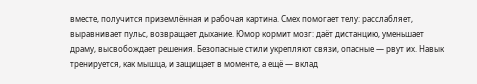вместе, получится приземлённая и рабочая картина. Смех помогает телу: расслабляет, выравнивает пульс, возвращает дыхание. Юмор кормит мозг: даёт дистанцию, уменьшает драму, высвобождает решения. Безопасные стили укрепляют связи, опасные — рвут их. Навык тренируется, как мышца, и защищает в моменте, а ещё — вклад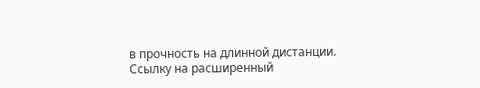в прочность на длинной дистанции.
Ссылку на расширенный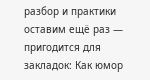разбор и практики оставим ещё раз — пригодится для закладок: Как юмор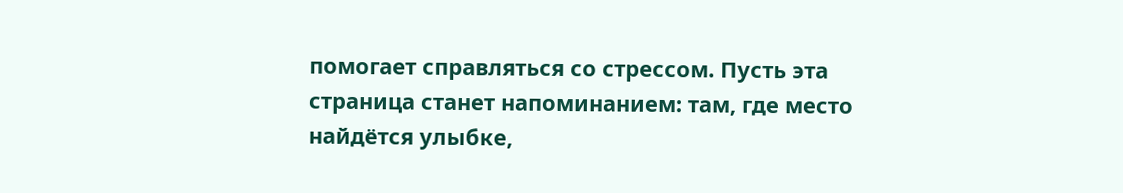помогает справляться со стрессом. Пусть эта страница станет напоминанием: там, где место найдётся улыбке,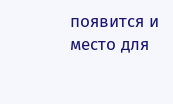появится и место для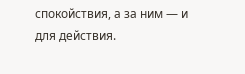спокойствия, а за ним — и для действия.